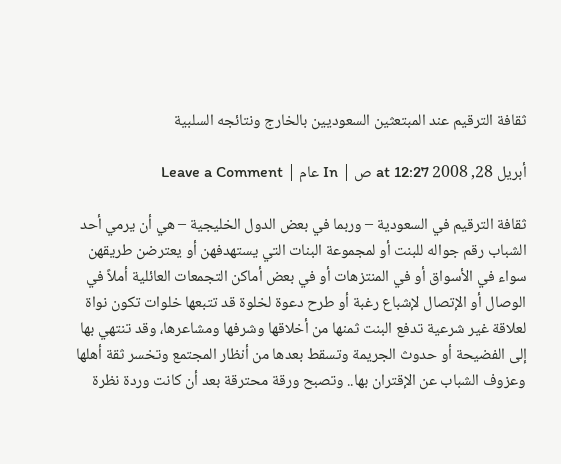ثقافة الترقيم عند المبتعثين السعوديين بالخارج ونتائجه السلبية

أبريل 28, 2008 at 12:27 ص | In عام | Leave a Comment

ثقافة الترقيم في السعودية – وربما في بعض الدول الخليجية – هي أن يرمي أحد الشباب رقم جواله للبنت أو لمجموعة البنات التي يستهدفهن أو يعترضن طريقهن سواء في الأسواق أو في المنتزهات أو في بعض أماكن التجمعات العائلية أملاً في الوصال أو الإتصال لإشباع رغبة أو طرح دعوة لخلوة قد تتبعها خلوات تكون نواة لعلاقة غير شرعية تدفع البنت ثمنها من أخلاقها وشرفها ومشاعرها، وقد تنتهي بها إلى الفضيحة أو حدوث الجريمة وتسقط بعدها من أنظار المجتمع وتخسر ثقة أهلها وعزوف الشباب عن الإقتران بها.. وتصبح ورقة محترقة بعد أن كانت وردة نظرة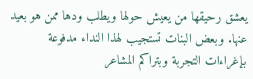يعشق رحيقها من يعيش حولها ويطلب ودها ممن هو بعيد عنها. وبعض البنات تستجيب لهذا النداء مدفوعة بإغراءات التجربة وبتراكم المشاعر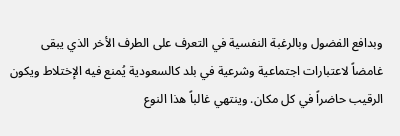وبدافع الفضول وبالرغبة النفسية في التعرف على الطرف الأخر الذي يبقى غامضاً لاعتبارات اجتماعية وشرعية في بلد كالسعودية يُمنع فيه الإختلاط ويكون الرقيب حاضراً في كل مكان. وينتهي غالباً هذا النوع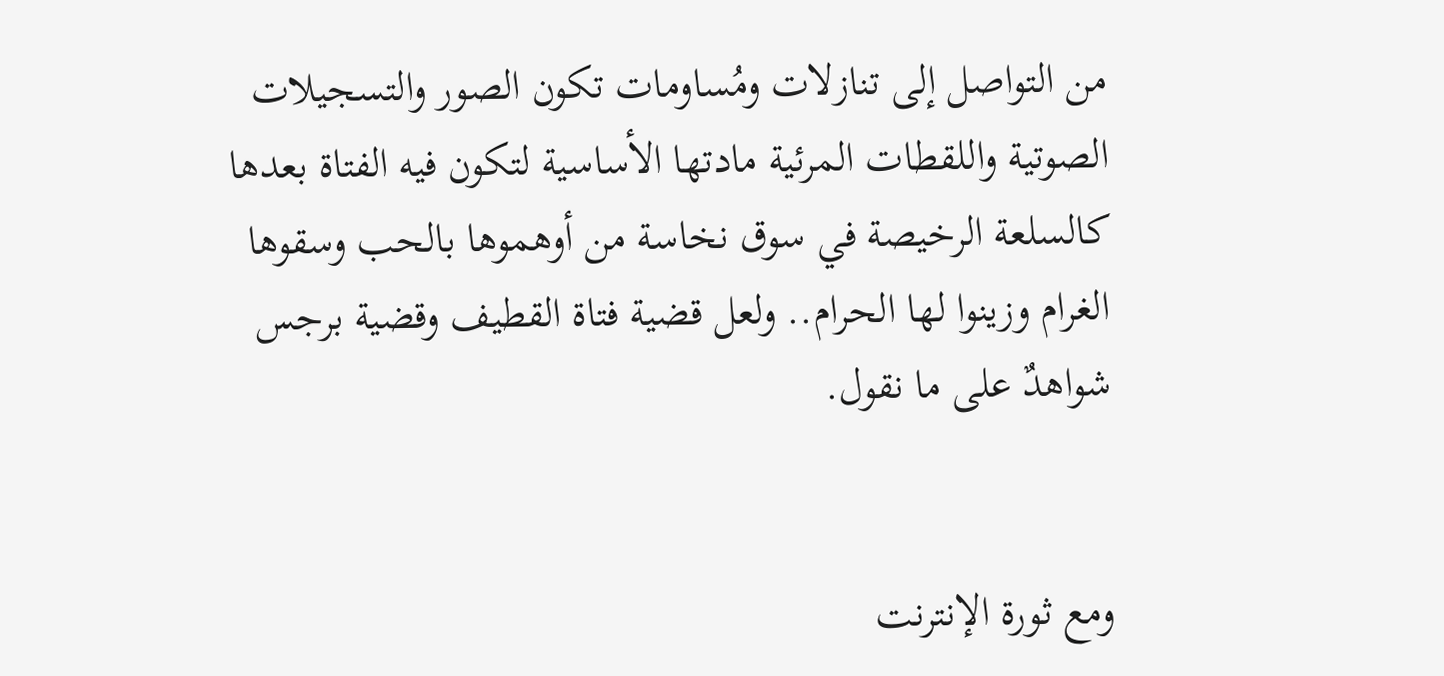من التواصل إلى تنازلات ومُساومات تكون الصور والتسجيلات الصوتية واللقطات المرئية مادتها الأساسية لتكون فيه الفتاة بعدها كالسلعة الرخيصة في سوق نخاسة من أوهموها بالحب وسقوها الغرام وزينوا لها الحرام.. ولعل قضية فتاة القطيف وقضية برجس شواهدٌ على ما نقول.


ومع ثورة الإنترنت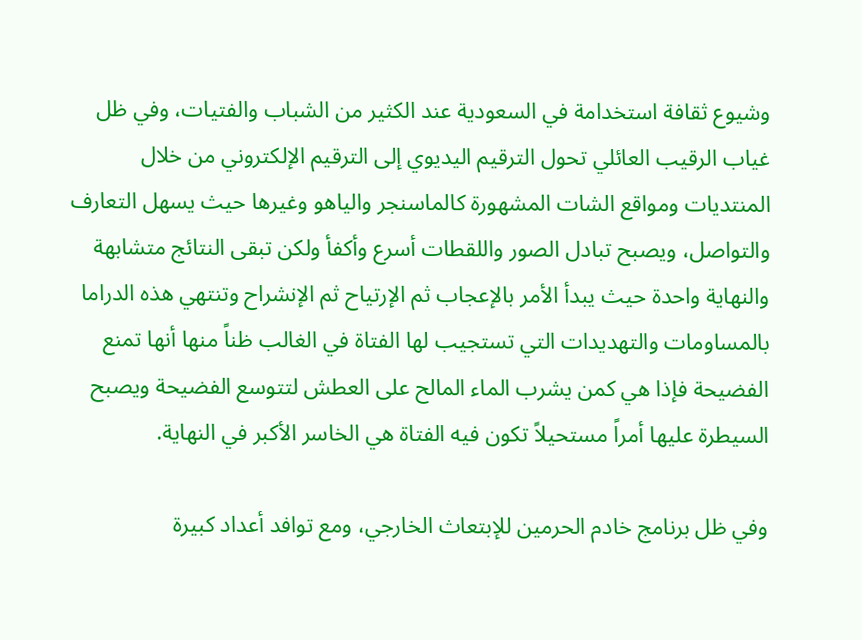وشيوع ثقافة استخدامة في السعودية عند الكثير من الشباب والفتيات، وفي ظل غياب الرقيب العائلي تحول الترقيم اليديوي إلى الترقيم الإلكتروني من خلال المنتديات ومواقع الشات المشهورة كالماسنجر والياهو وغيرها حيث يسهل التعارف والتواصل، ويصبح تبادل الصور واللقطات أسرع وأكفأ ولكن تبقى النتائج متشابهة والنهاية واحدة حيث يبدأ الأمر بالإعجاب ثم الإرتياح ثم الإنشراح وتنتهي هذه الدراما بالمساومات والتهديدات التي تستجيب لها الفتاة في الغالب ظناً منها أنها تمنع الفضيحة فإذا هي كمن يشرب الماء المالح على العطش لتتوسع الفضيحة ويصبح السيطرة عليها أمراً مستحيلاً تكون فيه الفتاة هي الخاسر الأكبر في النهاية.

وفي ظل برنامج خادم الحرمين للإبتعاث الخارجي، ومع توافد أعداد كبيرة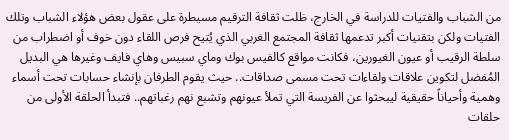من الشباب والفتيات للدراسة في الخارج، ظلت ثقافة الترقيم مسيطرة على عقول بعض هؤلاء الشباب وتلك الفتيات ولكن بتقنيات أكبر تدعمها ثقافة المجتمع الغربي الذي يُتيح فرص اللقاء دون خوف أو اضطراب من سلطة الرقيب أو عيون الغيورين، فكانت مواقع كالفيس بوك وماي سبيس وهاي فايف وغيرها هي البديل المُفضل لتكوين علاقات ولقاءات تحت مسمى صداقات.. حيث يقوم الطرفان بإنشاء حسابات تحت أسماء وهمية وأحياناً حقيقية ليبحثوا عن الفريسة التي تملأ عيونهم وتشبع نهم رغباتهم.. فتبدأ الحلقة الأولى من حلقات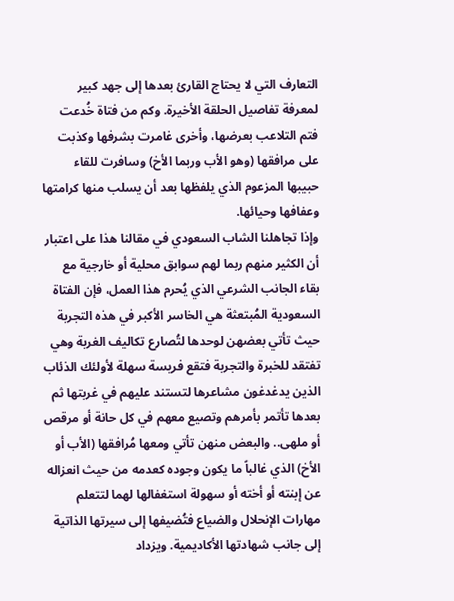التعارف التي لا يحتاج القارئ بعدها إلى جهد كبير لمعرفة تفاصيل الحلقة الأخيرة. وكم من فتاة خُدعت فتم التلاعب بعرضها، وأخرى غامرت بشرفها وكذبت على مرافقها (وهو الأب وربما الأخ) وسافرت للقاء حبيبها المزعوم الذي يلفظها بعد أن يسلب منها كرامتها وعفافها وحيائها.
وإذا تجاهلنا الشاب السعودي في مقالنا هذا على اعتبار أن الكثير منهم ربما لهم سوابق محلية أو خارجية مع بقاء الجانب الشرعي الذي يُحرم هذا العمل، فإن الفتاة السعودية المُبتعثة هي الخاسر الأكبر في هذه التجربة حيث تأتي بعضهن لوحدها لتُصارع تكاليف الغربة وهي تفتقد للخبرة والتجربة فتقع فريسة سهلة لأولئك الذئاب الذين يدغدغون مشاعرها لتستند عليهم في غربتها ثم بعدها تأتمر بأمرهم وتصيع معهم في كل حانة أو مرقص أو ملهى.. والبعض منهن تأتي ومعها مُرافقها (الأب أو الأخ) الذي غالباً ما يكون وجوده كعدمه من حيث انعزاله عن إبنته أو أخته أو سهولة استغفالها لهما لتتعلم مهارات الإنحلال والضياع فتُضيفها إلى سيرتها الذاتية إلى جانب شهادتها الأكاديمية. ويزداد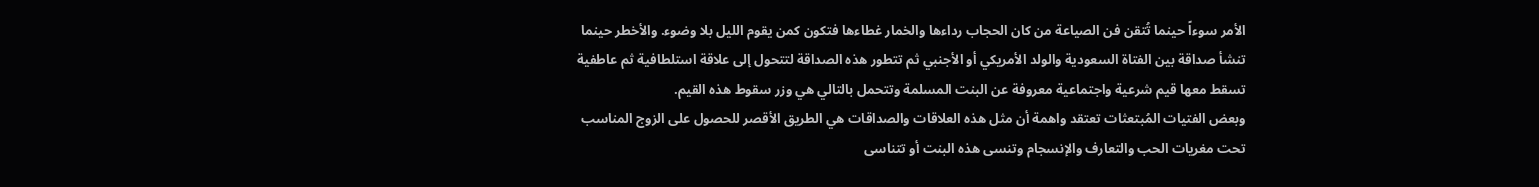الأمر سوءاً حينما تُتقن فن الصياعة من كان الحجاب رداءها والخمار غطاءها فتكون كمن يقوم الليل بلا وضوء. والأخطر حينما تنشأ صداقة بين الفتاة السعودية والولد الأمريكي أو الأجنبي ثم تتطور هذه الصداقة لتتحول إلى علاقة استلطافية ثم عاطفية تسقط معها قيم شرعية واجتماعية معروفة عن البنت المسلمة وتتحمل بالتالي هي وزر سقوط هذه القيم.
وبعض الفتيات المُبتعثات تعتقد واهمة أن مثل هذه العلاقات والصداقات هي الطريق الأقصر للحصول على الزوج المناسب تحت مغريات الحب والتعارف والإنسجام وتنسى هذه البنت أو تتناسى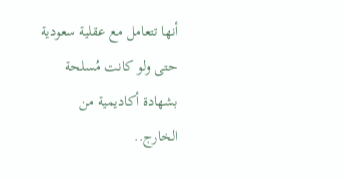أنها تتعامل مع عقلية سعودية حتى ولو كانت مُسلحة بشهادة أكاديمية من الخارج..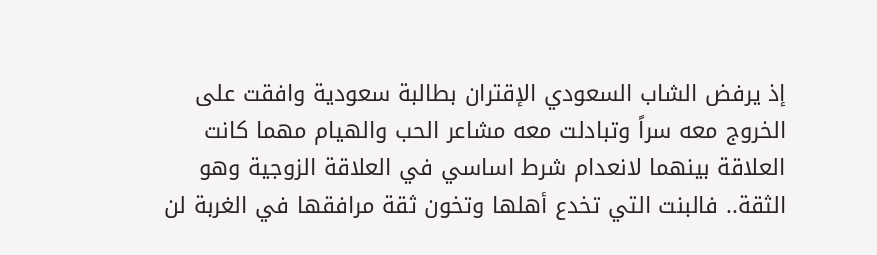إذ يرفض الشاب السعودي الإقتران بطالبة سعودية وافقت على الخروج معه سراً وتبادلت معه مشاعر الحب والهيام مهما كانت العلاقة بينهما لانعدام شرط اساسي في العلاقة الزوجية وهو الثقة.. فالبنت التي تخدع أهلها وتخون ثقة مرافقها في الغربة لن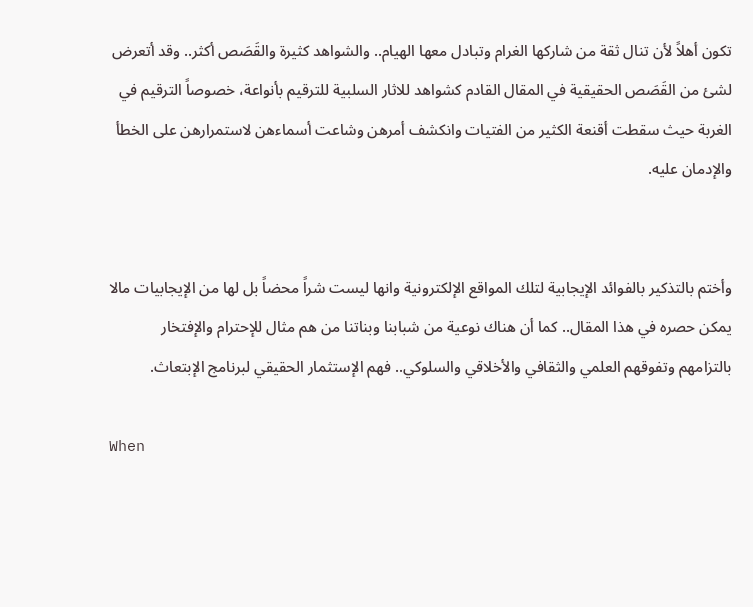تكون أهلاً لأن تنال ثقة من شاركها الغرام وتبادل معها الهيام.. والشواهد كثيرة والقَصَص أكثر.. وقد أتعرض لشئ من القَصَص الحقيقية في المقال القادم كشواهد للاثار السلبية للترقيم بأنواعة، خصوصاً الترقيم في الغربة حيث سقطت أقنعة الكثير من الفتيات وانكشف أمرهن وشاعت أسماءهن لاستمرارهن على الخطأ والإدمان عليه.


وأختم بالتذكير بالفوائد الإيجابية لتلك المواقع الإلكترونية وانها ليست شراً محضاً بل لها من الإيجابيات مالا يمكن حصره في هذا المقال.. كما أن هناك نوعية من شبابنا وبناتنا من هم مثال للإحترام والإفتخار بالتزامهم وتفوقهم العلمي والثقافي والأخلاقي والسلوكي.. فهم الإستثمار الحقيقي لبرنامج الإبتعاث.

When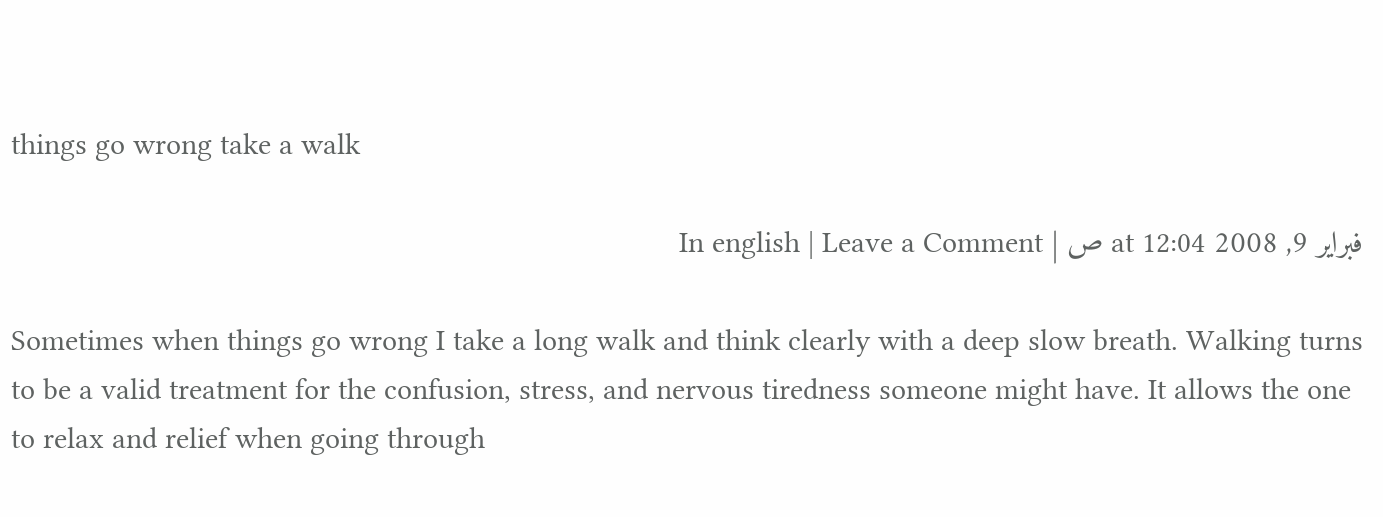things go wrong take a walk

فبراير 9, 2008 at 12:04 ص | In english | Leave a Comment

Sometimes when things go wrong I take a long walk and think clearly with a deep slow breath. Walking turns to be a valid treatment for the confusion, stress, and nervous tiredness someone might have. It allows the one to relax and relief when going through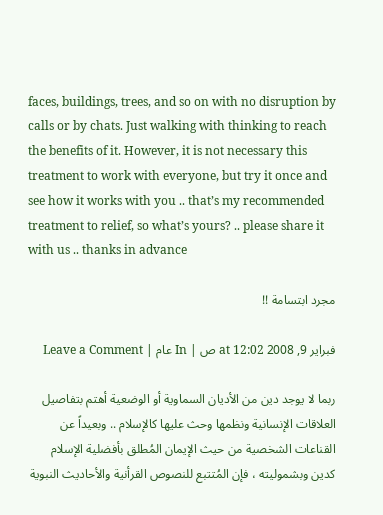faces, buildings, trees, and so on with no disruption by calls or by chats. Just walking with thinking to reach the benefits of it. However, it is not necessary this treatment to work with everyone, but try it once and see how it works with you .. that’s my recommended treatment to relief, so what’s yours? .. please share it with us .. thanks in advance

مجرد ابتسامة !!

فبراير 9, 2008 at 12:02 ص | In عام | Leave a Comment

ربما لا يوجد دين من الأديان السماوية أو الوضعية أهتم بتفاصيل العلاقات الإنسانية ونظمها وحث عليها كالإسلام .. وبعيداً عن القناعات الشخصية من حيث الإيمان المُطلق بأفضلية الإسلام كدين وبشموليته ، فإن المُتتبع للنصوص القرأنية والأحاديث النبوية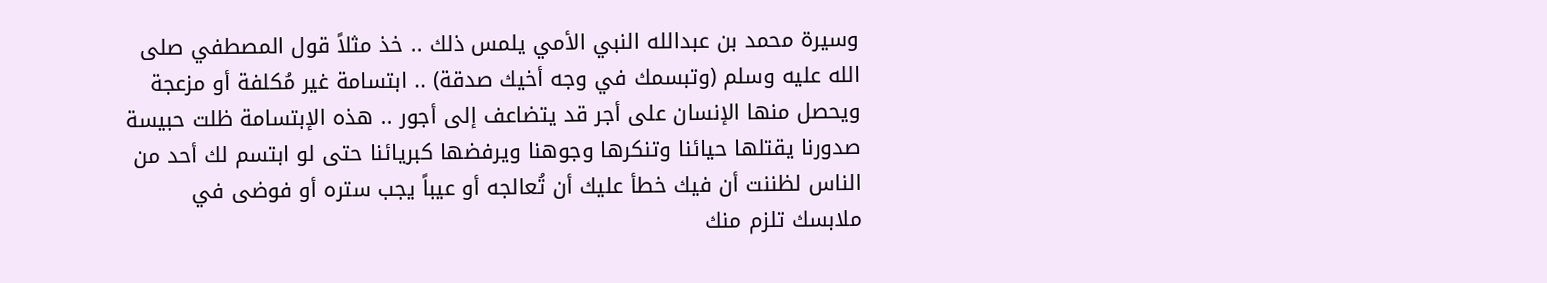وسيرة محمد بن عبدالله النبي الأمي يلمس ذلك .. خذ مثلاً قول المصطفي صلى الله عليه وسلم (وتبسمك في وجه أخيك صدقة) .. ابتسامة غير مُكلفة أو مزعجة ويحصل منها الإنسان على أجر قد يتضاعف إلى أجور .. هذه الإبتسامة ظلت حبيسة صدورنا يقتلها حيائنا وتنكرها وجوهنا ويرفضها كبريائنا حتى لو ابتسم لك أحد من الناس لظننت أن فيك خطأ عليك أن تُعالجه أو عيباً يجب ستره أو فوضى في ملابسك تلزم منك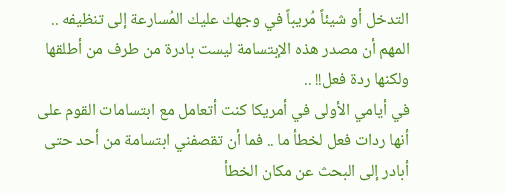التدخل أو شيئاً مُريباً في وجهك عليك المُسارعة إلى تنظيفه .. المهم أن مصدر هذه الإبتسامة ليست بادرة من طرف من أطلقها ولكنها ردة فعل!! ..
في أيامي الأولى في أمريكا كنت أتعامل مع ابتسامات القوم على أنها ردات فعل لخطأ ما .. فما أن تقصفني ابتسامة من أحد حتى أبادر إلى البحث عن مكان الخطأ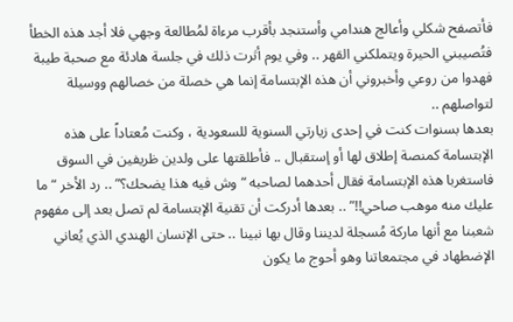فأتصفح شكلي وأعالج هندامي وأستنجد بأقرب مرءاة لمُطالعة وجهي فلا أجد هذه الخطأ فتُصيبني الحيرة ويتملكني القهر .. وفي يوم أثرت ذلك في جلسة هادئة مع صحبة طيبة فهدوا من روعي وأخبروني أن هذه الإبتسامة إنما هي خصلة من خصالهم ووسيلة لتواصلهم ..
بعدها بسنوات كنت في إحدى زيارتي السنوية للسعودية ، وكنت مُعتاداً على هذه الإبتسامة كمنصة إطلاق لها أو إستقبال .. فأطلقتها على ولدين ظريفين في السوق فاستغربا هذه الإبتسامة فقال أحدهما لصاحبه “وش فيه هذا يضحك؟” .. رد الأخر “ما عليك منه موهب صاحي!!” .. بعدها أدركت أن تقنية الإبتسامة لم تصل بعد إلى مفهوم شعبنا مع أنها ماركة مُسجلة لديننا وقال بها نبينا .. حتى الإنسان الهندي الذي يُعاني الإضطهاد في مجتمعاتنا وهو أحوج ما يكون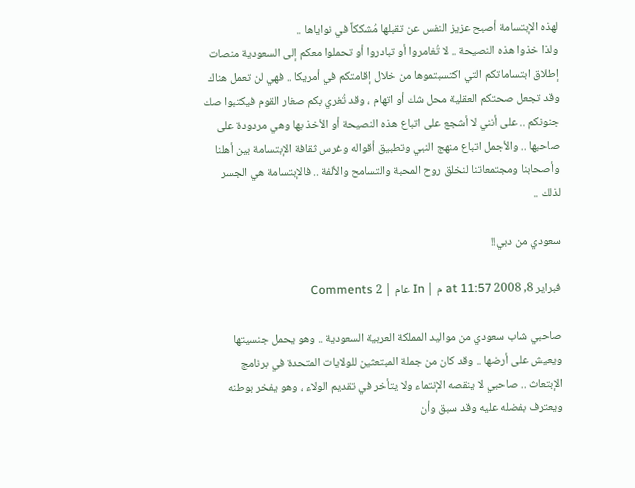لهذه الإبتسامة أصبح عزيز النفس عن تقبلها مُشككاً في نواياها ..
ولذا خذوا هذه النصيحة .. لا تُغامروا أو تبادروا أو تحملوا معكم إلى السعودية منصات إطلاق ابتساماتكم التي اكتسبتموها من خلال إقامتكم في أمريكا .. فهي لن تعمل هناك وقد تجعل صحتكم العقلية محل شك أو اتهام ، وقد تُغري بكم صغار القوم فيكتبوا صك جنونكم .. على أنني لا أشجع على اتباع هذه النصيحة أو الأخذ بها وهي مردودة على صاحبها .. والأجمل اتباع منهج النبي وتطبيق أقواله وغرس ثقافة الإبتسامة بين أهلنا وأصحابنا ومجتمعاتنا لنخلق روح المحبة والتسامح والألفة .. فالإبتسامة هي الجسر لذلك ..

سعودي من دبي!!

فبراير 8, 2008 at 11:57 م | In عام | 2 Comments

صاحبي شاب سعودي من مواليد المملكة العربية السعودية .. وهو يحمل جنسيتها ويعيش على أرضها .. وقد كان من جملة المبتعثين للولايات المتحدة في برنامج الإبتعاث .. صاحبي لا ينقصه الإنتماء ولا يتأخر في تقديم الولاء ، وهو يفخر بوطنه ويعترف بفضله عليه وقد سبق وأن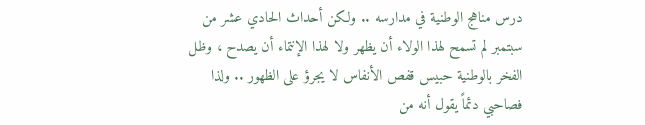درس مناهج الوطنية في مدارسه .. ولكن أحداث الحادي عشر من سبتمبر لم تسمح لهذا الولاء أن يظهر ولا لهذا الإنتماء أن يصدح ، وظل الفخر بالوطنية حبيس قفص الأنفاس لا يجرؤ على الظهور .. ولذا فصاحبي دئماً يقول أنه من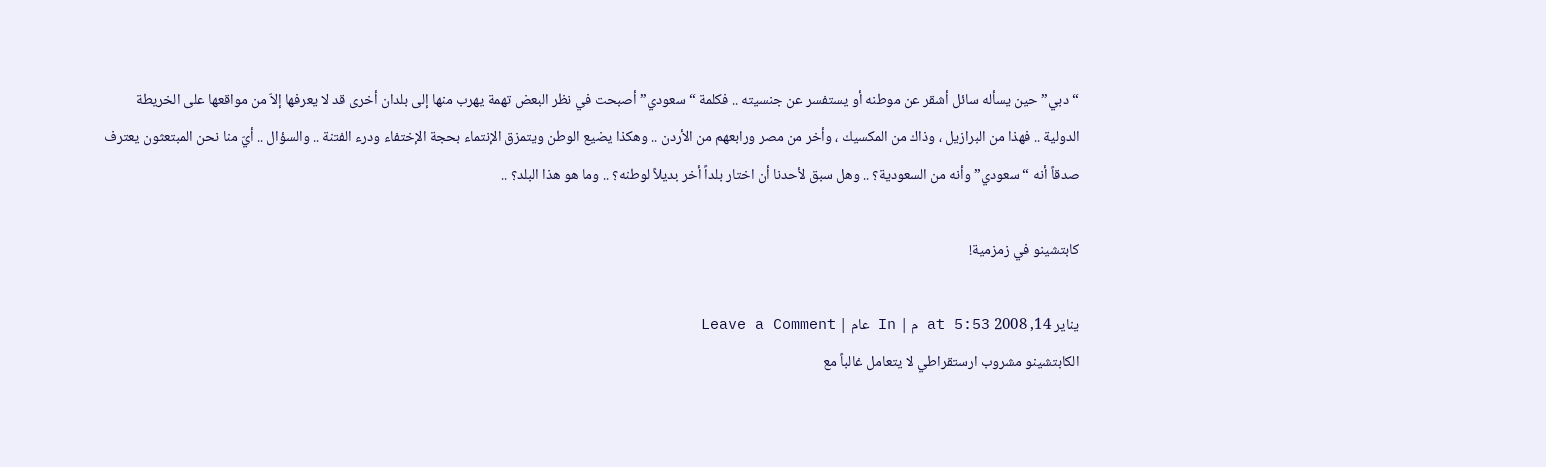“دبي” حين يسأله سائل أشقر عن موطنه أو يستفسر عن جنسيته .. فكلمة “سعودي” أصبحت في نظر البعض تهمة يهرب منها إلى بلدان أخرى قد لا يعرفها إلاّ من مواقعها على الخريطة الدولية .. فهذا من البرازيل ، وذاك من المكسيك ، وأخر من مصر ورابعهم من الأردن .. وهكذا يضيع الوطن ويتمزق الإنتماء بحجة الإختفاء ودرء الفتنة .. والسؤال .. أيّ منا نحن المبتعثون يعترف صدقاً أنه “سعودي” وأنه من السعودية؟ .. وهل سبق لأحدنا أن اختار بلداً أخر بديلاً لوطنه؟ .. وما هو هذا البلد؟ ..

كابتشينو في زمزمية!

يناير 14, 2008 at 5:53 م | In عام | Leave a Comment
الكابتشينو مشروب ارستقراطي لا يتعامل غالباً مع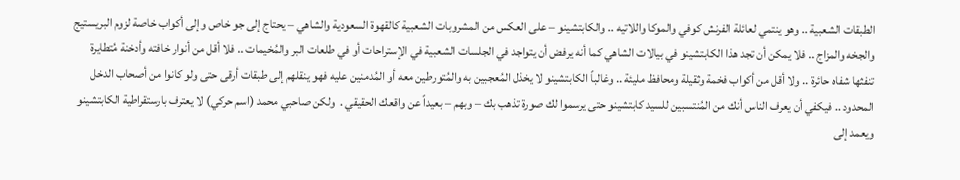الطبقات الشعبية .. وهو ينتمي لعائلة الفرنش كوفي والموكا واللاتيه .. والكابتشينو – على العكس من المشروبات الشعبية كالقهوة السعودية والشاهي – يحتاج إلى جو خاص وإلى أكواب خاصة لزوم البريستيج والجخه والمزاج .. فلا يمكن أن تجد هذا الكابتشينو في بيالات الشاهي كما أنه يرفض أن يتواجد في الجلسات الشعبية في الإستراحات أو في طلعات البر والمُخيمات .. فلا أقل من أنوار خافته وأدخنة مُتطايرة تنفثها شفاه حائرة .. ولا أقل من أكواب فخمة وثقيلة ومحافظ مليئة .. وغالباً الكابتشينو لا يخذل المُعجبين به والمُتورطين معه أو المُدمنين عليه فهو ينقلهم إلى طبقات أرقى حتى ولو كانوا من أصحاب الدخل المحدود .. فيكفي أن يعرف الناس أنك من المُنتسبين للسيد كابتشينو حتى يرسموا لك صورة تذهب بك – وبهم – بعيداً عن واقعك الحقيقي .  ولكن صاحبي محمد (اسم حركي) لا يعترف بارستقراطية الكابتشينو ويعمد إلى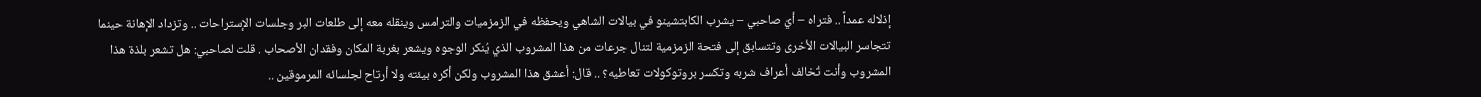إذلاله عمداً .. فتراه – أيّ صاحبي – يشرب الكابتشينو في بيالات الشاهي ويحفظه في الزمزميات والترامس وينقله معه إلى طلعات البر وجلسات الإستراحات .. وتزداد الإهانة حينما تتجاسر البيالات الأخرى وتتسابق إلى فتحة الزمزمية لتنال جرعات من هذا المشروب الذي يُنكر الوجوه ويشعر بغربة المكان وفقدان الأصحاب . قلت لصاحبي: هل تشعر بلذة هذا المشروب وأنت تُخالف أعراف شربه وتكسر بروتوكولات تعاطيه؟ .. قال: أعشق هذا المشروب ولكن أكره بيئته ولا أرتاح لجلسائه المرموقين ..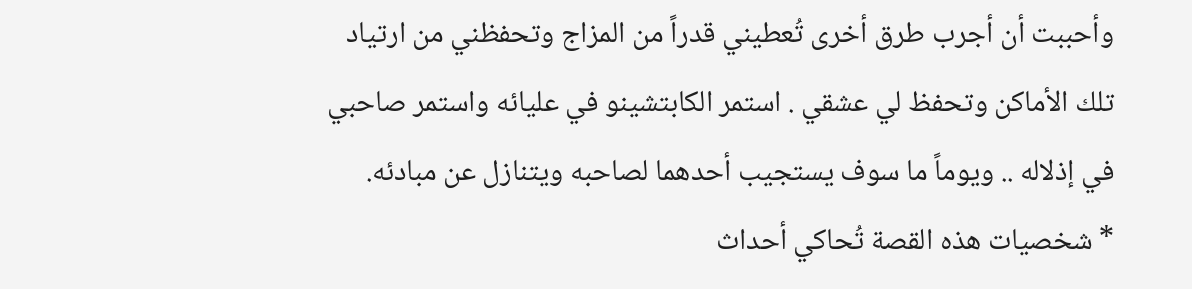وأحببت أن أجرب طرق أخرى تُعطيني قدراً من المزاج وتحفظني من ارتياد تلك الأماكن وتحفظ لي عشقي . استمر الكابتشينو في عليائه واستمر صاحبي في إذلاله .. ويوماً ما سوف يستجيب أحدهما لصاحبه ويتنازل عن مبادئه.
* شخصيات هذه القصة تُحاكي أحداث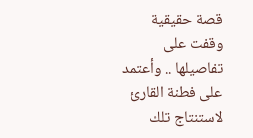قصة حقيقية وقفت على تفاصيلها .. وأعتمد على فطنة القارئ لاستنتاج تلك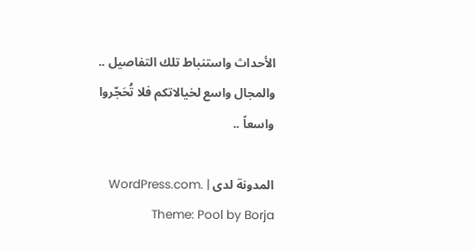الأحداث واستنباط تلك التفاصيل .. والمجال واسع لخيالاتكم فلا تُحَجّروا واسعاً ..

المدونة لدى WordPress.com. | Theme: Pool by Borja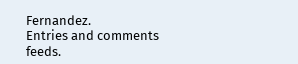Fernandez.
Entries and comments feeds.